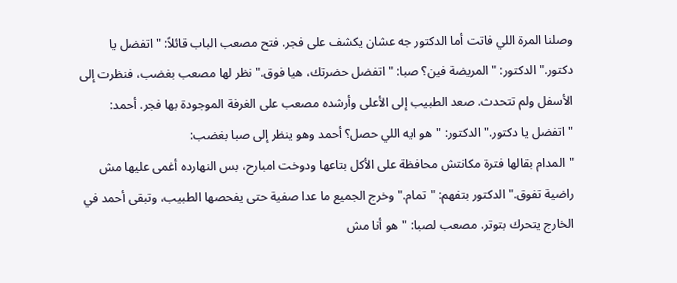وصلنا المرة اللي فاتت أما الدكتور جه عشان يكشف على فجر. فتح مصعب الباب قائلاً: "اتفضل يا دكتور." الدكتور: "المريضة فين؟ صبا: "اتفضل حضرتك، هيا فوق." نظر لها مصعب بغضب، فنظرت إلى الأسفل ولم تتحدث. صعد الطبيب إلى الأعلى وأرشده مصعب على الغرفة الموجودة بها فجر. أحمد: "اتفضل يا دكتور." الدكتور: "هو ايه اللي حصل؟ أحمد وهو ينظر إلى صبا بغضب:
"المدام بقالها فترة مكانتش محافظة على الأكل بتاعها ودوخت امبارح، بس النهارده أغمى عليها مش راضية تفوق." الدكتور بتفهم: "تمام." وخرج الجميع ما عدا صفية حتى يفحصها الطبيب، وتبقى أحمد في الخارج يتحرك بتوتر. مصعب لصبا: "هو أنا مش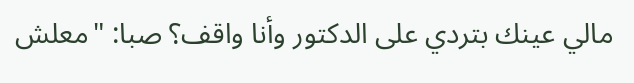مالي عينك بتردي على الدكتور وأنا واقف؟ صبا: "معلش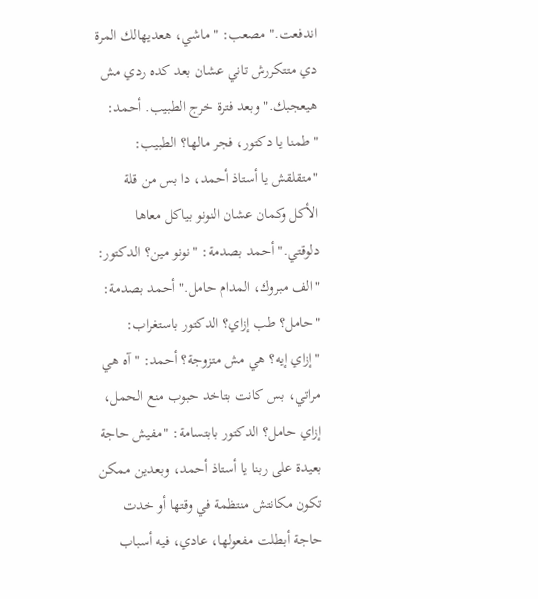اندفعت." مصعب: "ماشي، هعديهالك المرة دي متتكررش تاني عشان بعد كده ردي مش هيعجبك." وبعد فترة خرج الطبيب. أحمد: "طمنا يا دكتور، فجر مالها؟ الطبيب:
"متقلقش يا أستاذ أحمد، دا بس من قلة الأكل وكمان عشان النونو بياكل معاها دلوقتي." أحمد بصدمة: "نونو مين؟ الدكتور: "الف مبروك، المدام حامل." أحمد بصدمة: "حامل؟ طب إزاي؟ الدكتور باستغراب: "إزاي إيه؟ هي مش متزوجة؟ أحمد: "آه هي مراتي، بس كانت بتاخد حبوب منع الحمل، إزاي حامل؟ الدكتور بابتسامة: "مفيش حاجة بعيدة على ربنا يا أستاذ أحمد، وبعدين ممكن تكون مكانتش منتظمة في وقتها أو خدت حاجة أبطلت مفعولها، عادي، فيه أسباب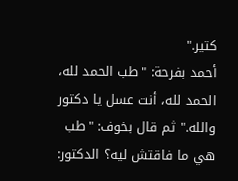كتير."
أحمد بفرحة: "طب الحمد لله، الحمد لله، أنت عسل يا دكتور والله." ثم قال بخوف: "طب هي ما فاقتش ليه؟ الدكتور: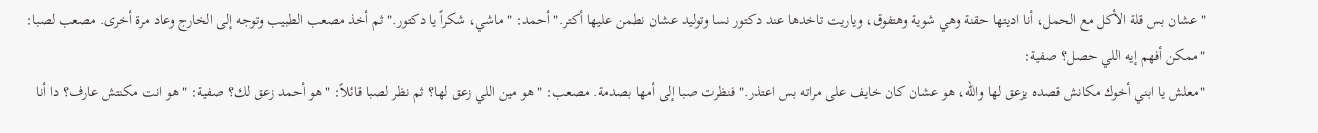"عشان بس قلة الأكل مع الحمل، أنا اديتها حقنة وهي شوية وهتفوق، وياريت تاخدها عند دكتور نسا وتوليد عشان نطمن عليها أكتر." أحمد: "ماشي، شكراً يا دكتور." ثم أخذ مصعب الطبيب وتوجه إلى الخارج وعاد مرة أخرى. مصعب لصبا: "ممكن أفهم إيه اللي حصل؟ صفية:
"معلش يا ابني أخوك مكانش قصده يزعق لها والله، هو عشان كان خايف على مراته بس اعتذر." فنظرت صبا إلى أمها بصدمة. مصعب: "هو مين اللي زعق لها؟ ثم نظر لصبا قائلاً: "هو أحمد زعق لك؟ صفية: "هو انت مكنتش عارف؟ دا أنا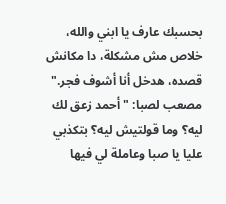بحسبك عارف يا ابني والله، خلاص مش مشكلة، دا مكانش قصده، هدخل أنا أشوف فجر." مصعب لصبا: "أحمد زعق لك ليه؟ وما قولتيش ليه؟ بتكذبي عليا يا صبا وعاملة لي فيها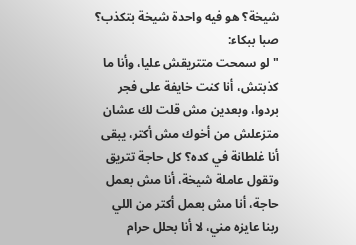شيخة؟ هو فيه واحدة شيخة بتكذب؟ صبا ببكاء:
"لو سمحت متتريقش عليا، وأنا ما كذبتش، أنا كنت خايفة على فجر بردوا، وبعدين مش قلت لك عشان متزعلش من أخوك مش أكتر، يبقى أنا غلطانة في كده؟ كل حاجة تتريق وتقول عاملة شيخة، أنا مش بعمل حاجة، أنا مش بعمل أكتر من اللي ربنا عايزه مني، لا أنا بحلل حرام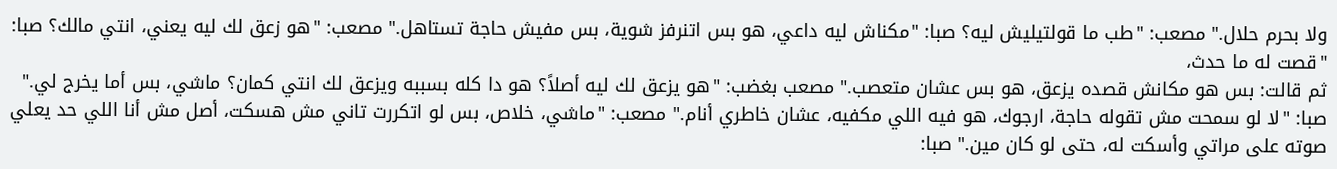ولا بحرم حلال." مصعب: "طب ما قولتيليش ليه؟ صبا: "مكناش ليه داعي، هو بس اتنرفز شوية، بس مفيش حاجة تستاهل." مصعب: "هو زعق لك ليه يعني، انتي مالك؟ صبا: "قصت له ما حدث،
ثم قالت: بس هو مكانش قصده يزعق، هو بس عشان متعصب." مصعب بغضب: "هو يزعق لك ليه أصلاً؟ هو دا كله بسببه ويزعق لك انتي كمان؟ ماشي، بس أما يخرج لي." صبا: "لا لو سمحت مش تقوله حاجة، ارجوك، هو فيه اللي مكفيه، عشان خاطري أنام." مصعب: "ماشي، خلاص، بس لو اتكررت تاني مش هسكت، أصل مش أنا اللي حد يعلي صوته على مراتي وأسكت له، حتى لو كان مين." صبا: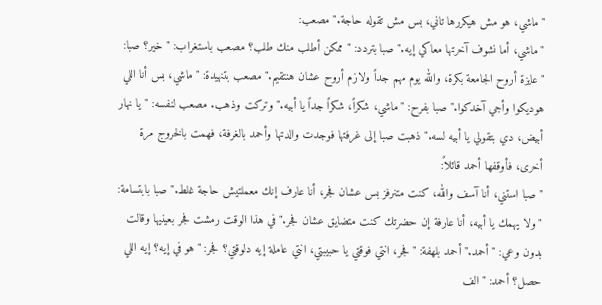"ماشي، هو مش هيكررها تاني، بس مش تقوله حاجة." مصعب:
"ماشي، أما نشوف آخرتها معاكي إيه." صبا بتردد: "ممكن أطلب منك طلب؟ مصعب باستغراب: "خير؟ صبا: "عايزة أروح الجامعة بكرة، والله يوم مهم جداً ولازم أروح عشان هنتقيم." مصعب بتنهيدة: "ماشي، بس أنا اللي هوديكوا وأجي آخدكوا." صبا بفرح: "ماشي، شكراً، شكراً جداً يا أبيه." وتركت وذهب. مصعب لنفسه: "يا نهار أبيض، دي بتقولي يا أبيه لسه." ذهبت صبا إلى غرفتها فوجدت والدتها وأحمد بالغرفة، فهمت بالخروج مرة أخرى، فأوقفها أحمد قائلاً:
"صبا استني، أنا آسف والله، كنت متنرفز بس عشان فجر، أنا عارف إنك معملتيش حاجة غلط." صبا بابتسامة: "ولا يهمك يا أبيه، أنا عارفة إن حضرتك كنت متضايق عشان فجر." في هذا الوقت رمشت فجر بعينيها وقالت بدون وعي: "أحمد." أحمد بلهفة: "فجر، انتي فوقتي يا حبيبتي، انتي عاملة إيه دلوقتي؟ فجر: "هو في إيه؟ إيه اللي حصل؟ أحمد: "الف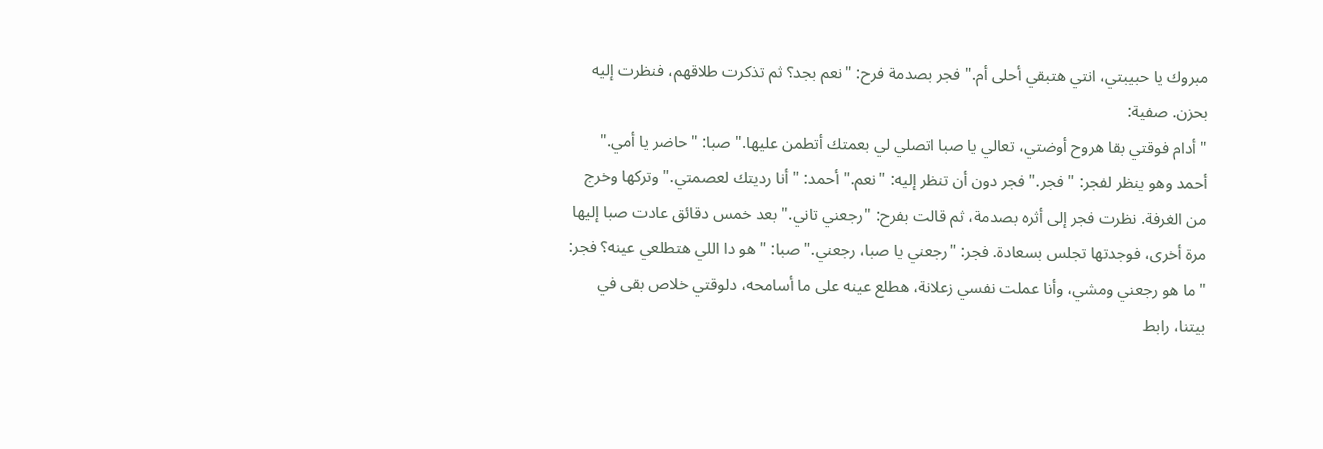مبروك يا حبيبتي، انتي هتبقي أحلى أم." فجر بصدمة فرح: "نعم بجد؟ ثم تذكرت طلاقهم، فنظرت إليه بحزن. صفية:
"أدام فوقتي بقا هروح أوضتي، تعالي يا صبا اتصلي لي بعمتك أتطمن عليها." صبا: "حاضر يا أمي." أحمد وهو ينظر لفجر: "فجر." فجر دون أن تنظر إليه: "نعم." أحمد: "أنا رديتك لعصمتي." وتركها وخرج من الغرفة. نظرت فجر إلى أثره بصدمة، ثم قالت بفرح: "رجعني تاني." بعد خمس دقائق عادت صبا إليها مرة أخرى، فوجدتها تجلس بسعادة. فجر: "رجعني يا صبا، رجعني." صبا: "هو دا اللي هتطلعي عينه؟ فجر:
"ما هو رجعني ومشي، وأنا عملت نفسي زعلانة، هطلع عينه على ما أسامحه، دلوقتي خلاص بقى في بيتنا، رابط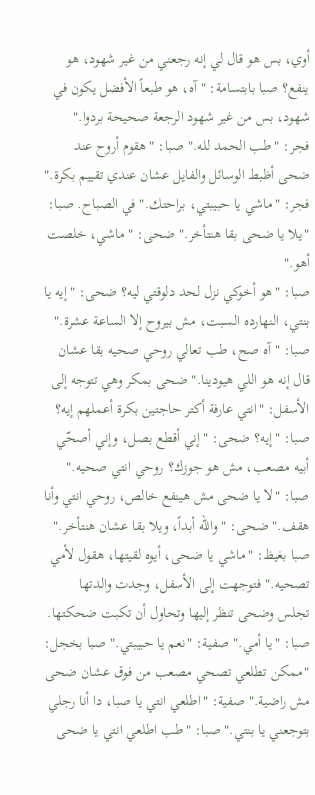أوي، بس هو قال لي إنه رجعني من غير شهود، هو ينفع؟ صبا بابتسامة: "آه، هو طبعاً الأفضل يكون في شهود، بس من غير شهود الرجعة صحيحة بردوا." فجر: "طب الحمد لله." صبا: "هقوم أروح عند ضحى أظبط الوسائل والفايل عشان عندي تقييم بكرة." فجر: "ماشي يا حبيبتي، براحتك." في الصباح. صبا: "يلا يا ضحى بقا هنتأخر." ضحى: "ماشي، خلصت أهو."
صبا: "هو أخوكي نزل لحد دلوقتي ليه؟ ضحى: "إيه يا بنتي، النهارده السبت، مش بيروح إلا الساعة عشرة." صبا: "آه صح، طب تعالي روحي صحيه بقا عشان قال إنه هو اللي هيودينا." ضحى بمكر وهي تتوجه إلى الأسفل: "انتي عارفة أكتر حاجتين بكرة أعملهم إيه؟ صبا: "إيه؟ ضحى: "إني أقطع بصل، وإني أصحّي أبيه مصعب، مش هو جوزك؟ روحي انتي صحيه." صبا: "لا يا ضحى مش هينفع خالص، روحي انتي وأنا هقف." ضحى: "والله أبداً، ويلا بقا عشان هنتأخر."
صبا بغيظ: "ماشي يا ضحى، أيوه لقيتها، هقول لأمي تصحيه." فتوجهت إلى الأسفل، وجدت والدتها تجلس وضحى تنظر إليها وتحاول أن تكبت ضحكتها. صبا: "يا أمي." صفية: "نعم يا حبيبتي." صبا بخجل: "ممكن تطلعي تصحي مصعب من فوق عشان ضحى مش راضية." صفية: "اطلعي انتي يا صبا، دا أنا رجلي بتوجعني يا بنتي." صبا: "طب اطلعي انتي يا ضحى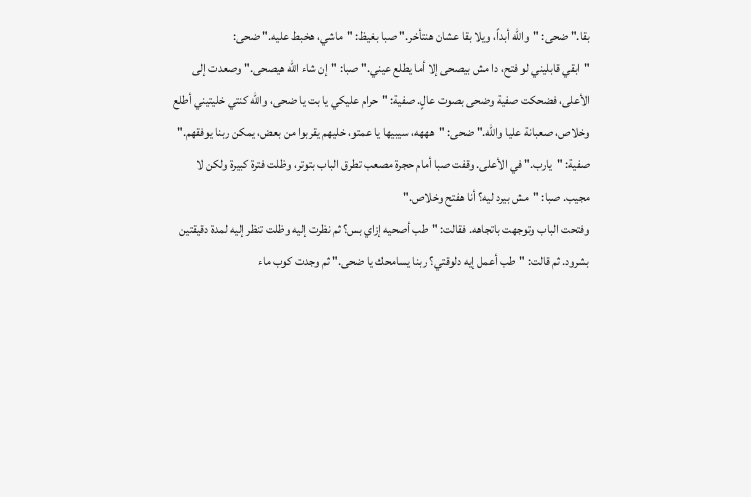بقا." ضحى: "والله أبداً، ويلا بقا عشان هنتأخر." صبا بغيظ: "ماشي، هخبط عليه." ضحى:
"ابقي قابليني لو فتح، دا مش بيصحى إلا أما يطلع عيني." صبا: "إن شاء الله هيصحى." وصعدت إلى الأعلى، فضحكت صفية وضحى بصوت عالٍ. صفية: "حرام عليكي يا بت يا ضحى، والله كنتي خليتيني أطلع وخلاص، صعبانة عليا والله." ضحى: "هههه، سيبيها يا عمتو، خليهم يقربوا من بعض، يمكن ربنا يوفقهم." صفية: "يارب." في الأعلى. وقفت صبا أمام حجرة مصعب تطرق الباب بتوتر، وظلت فترة كبيرة ولكن لا مجيب. صبا: "مش بيرد ليه؟ أنا هفتح وخلاص."
وفتحت الباب وتوجهت باتجاهه. فقالت: "طب أصحيه إزاي بس؟ ثم نظرت إليه وظلت تنظر إليه لمدة دقيقتين بشرود. ثم قالت: "طب أعمل إيه دلوقتي؟ ربنا يسامحك يا ضحى." ثم وجدت كوب ماء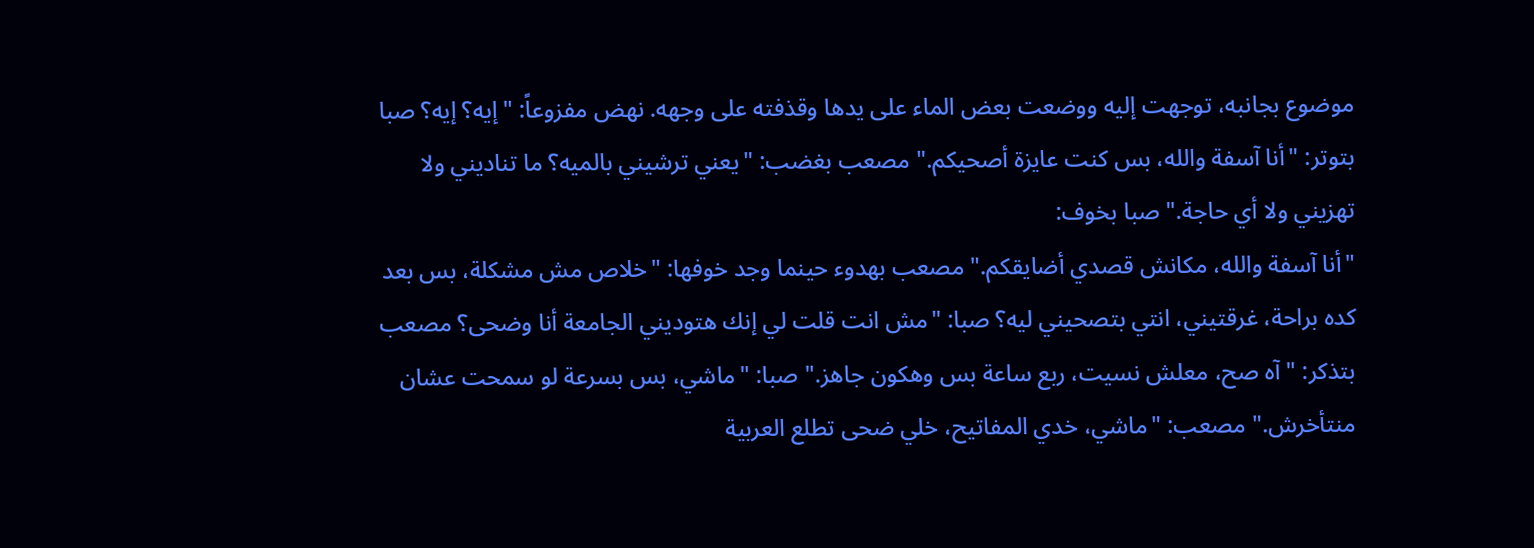موضوع بجانبه، توجهت إليه ووضعت بعض الماء على يدها وقذفته على وجهه. نهض مفزوعاً: "إيه؟ إيه؟ صبا بتوتر: "أنا آسفة والله، بس كنت عايزة أصحيكم." مصعب بغضب: "يعني ترشيني بالميه؟ ما تناديني ولا تهزيني ولا أي حاجة." صبا بخوف:
"أنا آسفة والله، مكانش قصدي أضايقكم." مصعب بهدوء حينما وجد خوفها: "خلاص مش مشكلة، بس بعد كده براحة، غرقتيني، انتي بتصحيني ليه؟ صبا: "مش انت قلت لي إنك هتوديني الجامعة أنا وضحى؟ مصعب بتذكر: "آه صح، معلش نسيت، ربع ساعة بس وهكون جاهز." صبا: "ماشي، بس بسرعة لو سمحت عشان منتأخرش." مصعب: "ماشي، خدي المفاتيح، خلي ضحى تطلع العربية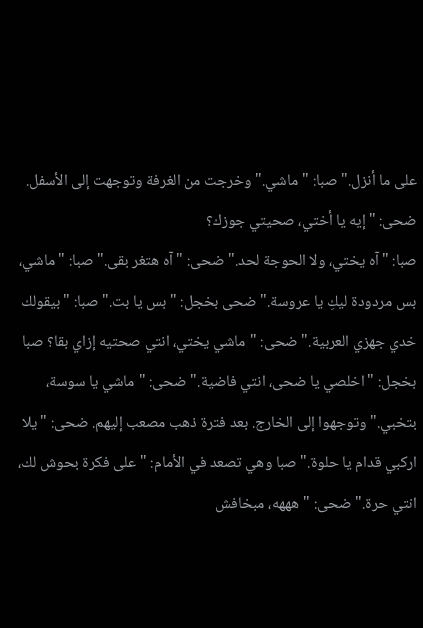على ما أنزل." صبا: "ماشي." وخرجت من الغرفة وتوجهت إلى الأسفل. ضحى: "إيه يا أختي، صحيتي جوزك؟
صبا: "آه يختي، ولا الحوجة لحد." ضحى: "آه هتغر بقى." صبا: "ماشي، بس مردودة ليكِ يا عروسة." ضحى بخجل: "بس يا بت." صبا: "بيقولك خدي جهزي العربية." ضحى: "ماشي يختي، انتي صحتيه إزاي بقا؟ صبا بخجل: "اخلصي يا ضحى، انتي فاضية." ضحى: "ماشي يا سوسة، بتخبي." وتوجهوا إلى الخارج. بعد فترة ذهب مصعب إليهم. ضحى: "يلا اركبي قدام يا حلوة." صبا وهي تصعد في الأمام: "على فكرة بحوش لك، انتي حرة." ضحى: "هههه، مبخافش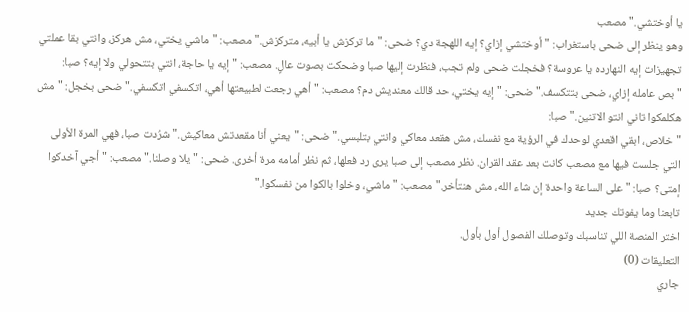يا أوختشي." مصعب
وهو ينظر إلى ضحى باستغراب: "أوختشي إزاي؟ إيه اللهجة دي؟ ضحى: "ما تركزش يا أبيه، متركزش." مصعب: "ماشي يختي، مش هركز، وانتي بقا عملتي تجهيزات إيه النهارده يا عروسة؟ فخجلت ضحى ولم تجب، فنظرت إليها صبا وضحكت بصوت عالٍ. مصعب: "إيه يا حاجة، انتي بتتحولي ولا إيه؟ صبا: "بص عامله إزاي، ضحى بتتكسف." ضحى: "إيه يختي، حد قالك معنديش دم؟ مصعب: "أهي رجعت لطبيعتها أهي، اتكسفي اتكسفي." ضحى بخجل: "مش هكلمكوا تاني انتو الاتنين." صبا:
"خلاص، ابقي اقعدي لوحدك في الرؤية مع نفسك، مش هقعد معاكي وانتي بتلبسي." ضحى: "يعني أنا مقعدتش معاكيش." شرُدت صبا، فهي المرة الأولى التي جلست فيها مع مصعب كانت بعد عقد القران. نظر مصعب إلى صبا يرى رد فعلها، ثم نظر أمامه مرة أخرى. ضحى: "يلا وصلنا." مصعب: "أجي آخدكوا إمتى؟ صبا: "على الساعة واحدة إن شاء الله، مش هنتأخر." مصعب: "ماشي، وخلوا بالكوا من نفسكوا."
تابعنا وما يفوتك جديد
اختر المنصة اللي تناسبك وتوصلك الفصول أول بأول.
التعليقات (0)
جاري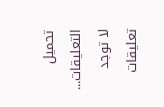تحميل التعليقات...
لا توجد تعليقات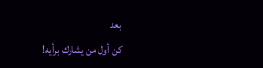بعد
كن أول من يشارك برأيه!